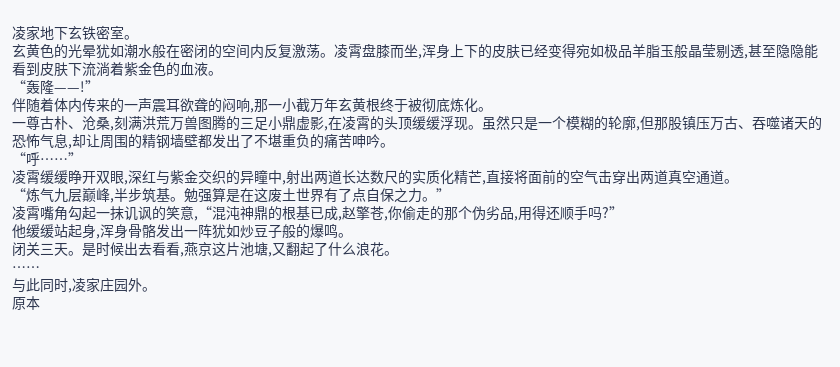凌家地下玄铁密室。
玄黄色的光晕犹如潮水般在密闭的空间内反复激荡。凌霄盘膝而坐,浑身上下的皮肤已经变得宛如极品羊脂玉般晶莹剔透,甚至隐隐能看到皮肤下流淌着紫金色的血液。
“轰隆——!”
伴随着体内传来的一声震耳欲聋的闷响,那一小截万年玄黄根终于被彻底炼化。
一尊古朴、沧桑,刻满洪荒万兽图腾的三足小鼎虚影,在凌霄的头顶缓缓浮现。虽然只是一个模糊的轮廓,但那股镇压万古、吞噬诸天的恐怖气息,却让周围的精钢墙壁都发出了不堪重负的痛苦呻吟。
“呼……”
凌霄缓缓睁开双眼,深红与紫金交织的异瞳中,射出两道长达数尺的实质化精芒,直接将面前的空气击穿出两道真空通道。
“炼气九层巅峰,半步筑基。勉强算是在这废土世界有了点自保之力。”
凌霄嘴角勾起一抹讥讽的笑意,“混沌神鼎的根基已成,赵擎苍,你偷走的那个伪劣品,用得还顺手吗?”
他缓缓站起身,浑身骨骼发出一阵犹如炒豆子般的爆鸣。
闭关三天。是时候出去看看,燕京这片池塘,又翻起了什么浪花。
……
与此同时,凌家庄园外。
原本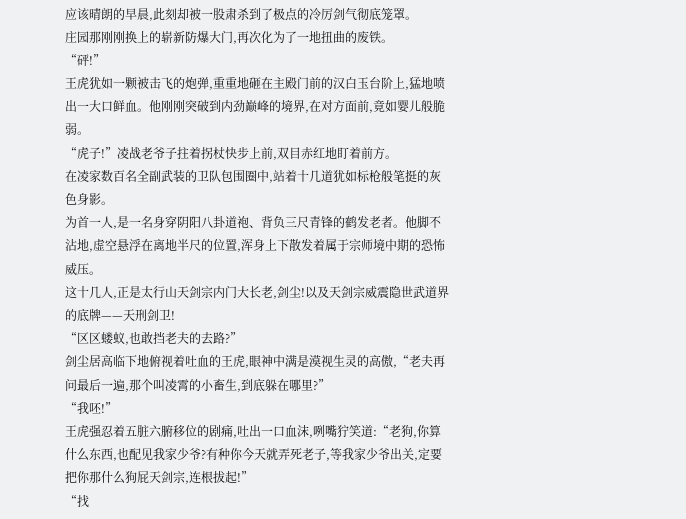应该晴朗的早晨,此刻却被一股肃杀到了极点的冷厉剑气彻底笼罩。
庄园那刚刚换上的崭新防爆大门,再次化为了一地扭曲的废铁。
“砰!”
王虎犹如一颗被击飞的炮弹,重重地砸在主殿门前的汉白玉台阶上,猛地喷出一大口鲜血。他刚刚突破到内劲巅峰的境界,在对方面前,竟如婴儿般脆弱。
“虎子!”凌战老爷子拄着拐杖快步上前,双目赤红地盯着前方。
在凌家数百名全副武装的卫队包围圈中,站着十几道犹如标枪般笔挺的灰色身影。
为首一人,是一名身穿阴阳八卦道袍、背负三尺青锋的鹤发老者。他脚不沾地,虚空悬浮在离地半尺的位置,浑身上下散发着属于宗师境中期的恐怖威压。
这十几人,正是太行山天剑宗内门大长老,剑尘!以及天剑宗威震隐世武道界的底牌——天刑剑卫!
“区区蝼蚁,也敢挡老夫的去路?”
剑尘居高临下地俯视着吐血的王虎,眼神中满是漠视生灵的高傲,“老夫再问最后一遍,那个叫凌霄的小畜生,到底躲在哪里?”
“我呸!”
王虎强忍着五脏六腑移位的剧痛,吐出一口血沫,咧嘴狞笑道:“老狗,你算什么东西,也配见我家少爷?有种你今天就弄死老子,等我家少爷出关,定要把你那什么狗屁天剑宗,连根拔起!”
“找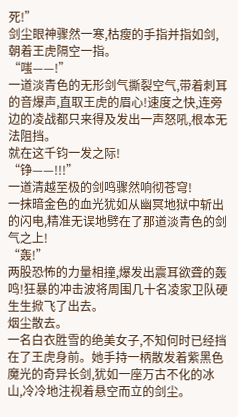死!”
剑尘眼神骤然一寒,枯瘦的手指并指如剑,朝着王虎隔空一指。
“嗤——!”
一道淡青色的无形剑气撕裂空气,带着刺耳的音爆声,直取王虎的眉心!速度之快,连旁边的凌战都只来得及发出一声怒吼,根本无法阻挡。
就在这千钧一发之际!
“铮——!!!”
一道清越至极的剑鸣骤然响彻苍穹!
一抹暗金色的血光犹如从幽冥地狱中斩出的闪电,精准无误地劈在了那道淡青色的剑气之上!
“轰!”
两股恐怖的力量相撞,爆发出震耳欲聋的轰鸣!狂暴的冲击波将周围几十名凌家卫队硬生生掀飞了出去。
烟尘散去。
一名白衣胜雪的绝美女子,不知何时已经挡在了王虎身前。她手持一柄散发着紫黑色魔光的奇异长剑,犹如一座万古不化的冰山,冷冷地注视着悬空而立的剑尘。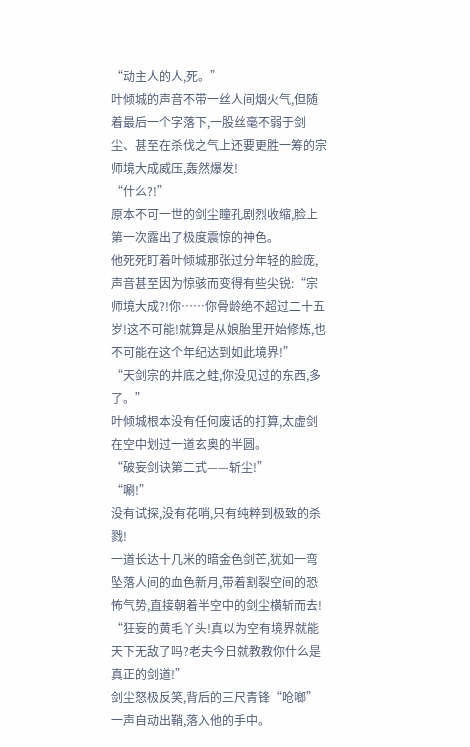“动主人的人,死。”
叶倾城的声音不带一丝人间烟火气,但随着最后一个字落下,一股丝毫不弱于剑尘、甚至在杀伐之气上还要更胜一筹的宗师境大成威压,轰然爆发!
“什么?!”
原本不可一世的剑尘瞳孔剧烈收缩,脸上第一次露出了极度震惊的神色。
他死死盯着叶倾城那张过分年轻的脸庞,声音甚至因为惊骇而变得有些尖锐:“宗师境大成?!你……你骨龄绝不超过二十五岁!这不可能!就算是从娘胎里开始修炼,也不可能在这个年纪达到如此境界!”
“天剑宗的井底之蛙,你没见过的东西,多了。”
叶倾城根本没有任何废话的打算,太虚剑在空中划过一道玄奥的半圆。
“破妄剑诀第二式——斩尘!”
“唰!”
没有试探,没有花哨,只有纯粹到极致的杀戮!
一道长达十几米的暗金色剑芒,犹如一弯坠落人间的血色新月,带着割裂空间的恐怖气势,直接朝着半空中的剑尘横斩而去!
“狂妄的黄毛丫头!真以为空有境界就能天下无敌了吗?老夫今日就教教你什么是真正的剑道!”
剑尘怒极反笑,背后的三尺青锋“呛啷”一声自动出鞘,落入他的手中。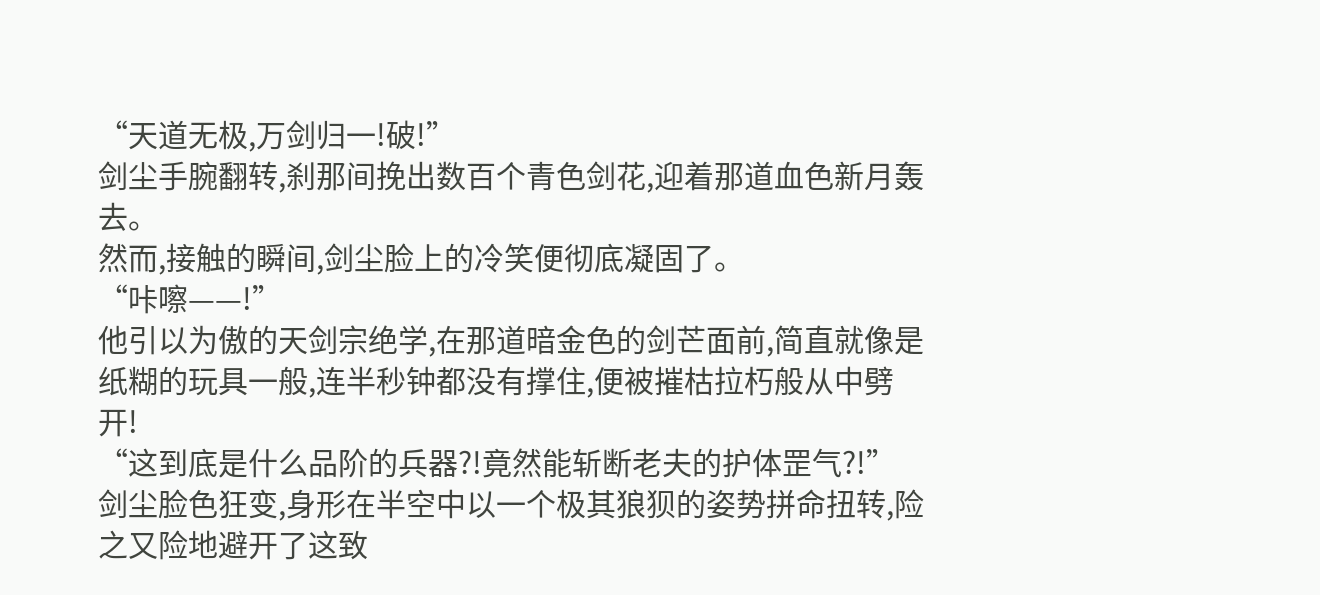“天道无极,万剑归一!破!”
剑尘手腕翻转,刹那间挽出数百个青色剑花,迎着那道血色新月轰去。
然而,接触的瞬间,剑尘脸上的冷笑便彻底凝固了。
“咔嚓——!”
他引以为傲的天剑宗绝学,在那道暗金色的剑芒面前,简直就像是纸糊的玩具一般,连半秒钟都没有撑住,便被摧枯拉朽般从中劈开!
“这到底是什么品阶的兵器?!竟然能斩断老夫的护体罡气?!”
剑尘脸色狂变,身形在半空中以一个极其狼狈的姿势拼命扭转,险之又险地避开了这致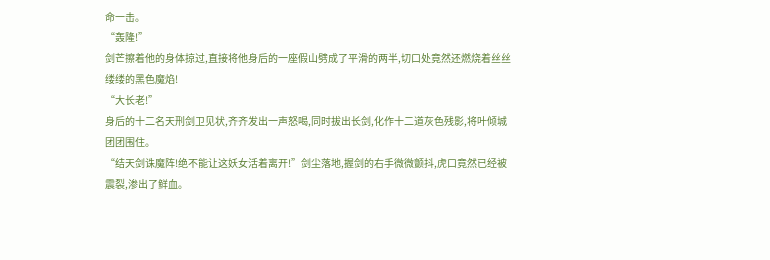命一击。
“轰隆!”
剑芒擦着他的身体掠过,直接将他身后的一座假山劈成了平滑的两半,切口处竟然还燃烧着丝丝缕缕的黑色魔焰!
“大长老!”
身后的十二名天刑剑卫见状,齐齐发出一声怒喝,同时拔出长剑,化作十二道灰色残影,将叶倾城团团围住。
“结天剑诛魔阵!绝不能让这妖女活着离开!”剑尘落地,握剑的右手微微颤抖,虎口竟然已经被震裂,渗出了鲜血。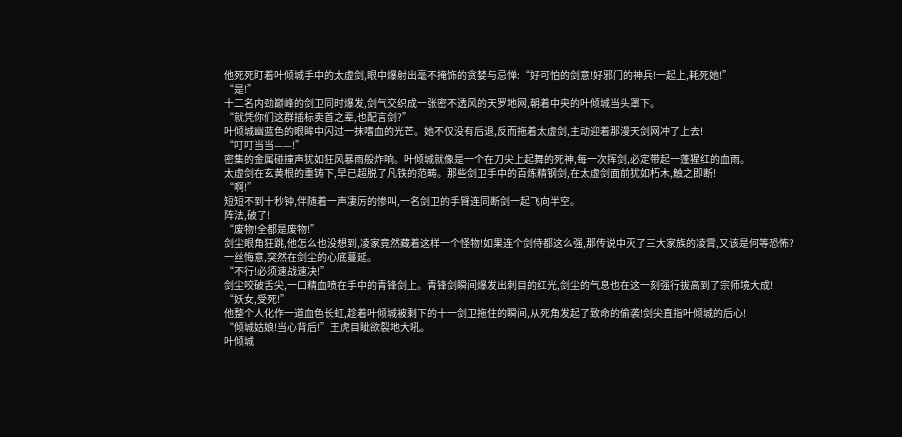他死死盯着叶倾城手中的太虚剑,眼中爆射出毫不掩饰的贪婪与忌惮:“好可怕的剑意!好邪门的神兵!一起上,耗死她!”
“是!”
十二名内劲巅峰的剑卫同时爆发,剑气交织成一张密不透风的天罗地网,朝着中央的叶倾城当头罩下。
“就凭你们这群插标卖首之辈,也配言剑?”
叶倾城幽蓝色的眼眸中闪过一抹嗜血的光芒。她不仅没有后退,反而拖着太虚剑,主动迎着那漫天剑网冲了上去!
“叮叮当当——!”
密集的金属碰撞声犹如狂风暴雨般炸响。叶倾城就像是一个在刀尖上起舞的死神,每一次挥剑,必定带起一蓬猩红的血雨。
太虚剑在玄黄根的重铸下,早已超脱了凡铁的范畴。那些剑卫手中的百炼精钢剑,在太虚剑面前犹如朽木,触之即断!
“啊!”
短短不到十秒钟,伴随着一声凄厉的惨叫,一名剑卫的手臂连同断剑一起飞向半空。
阵法,破了!
“废物!全都是废物!”
剑尘眼角狂跳,他怎么也没想到,凌家竟然藏着这样一个怪物!如果连个剑侍都这么强,那传说中灭了三大家族的凌霄,又该是何等恐怖?
一丝悔意,突然在剑尘的心底蔓延。
“不行!必须速战速决!”
剑尘咬破舌尖,一口精血喷在手中的青锋剑上。青锋剑瞬间爆发出刺目的红光,剑尘的气息也在这一刻强行拔高到了宗师境大成!
“妖女,受死!”
他整个人化作一道血色长虹,趁着叶倾城被剩下的十一剑卫拖住的瞬间,从死角发起了致命的偷袭!剑尖直指叶倾城的后心!
“倾城姑娘!当心背后!”王虎目眦欲裂地大吼。
叶倾城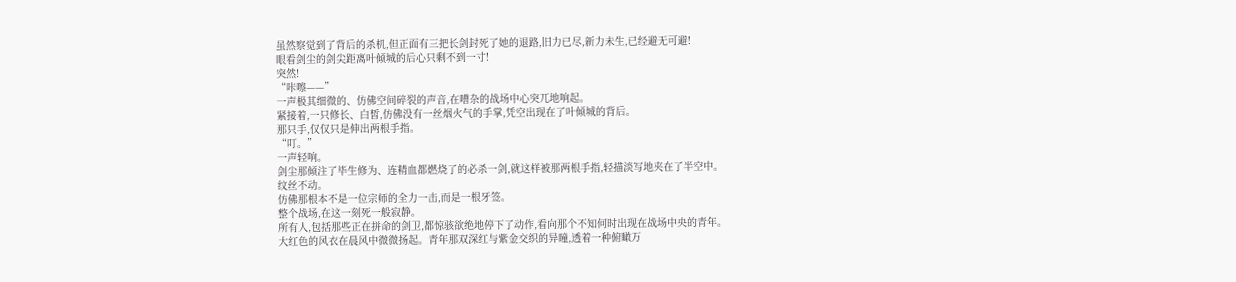虽然察觉到了背后的杀机,但正面有三把长剑封死了她的退路,旧力已尽,新力未生,已经避无可避!
眼看剑尘的剑尖距离叶倾城的后心只剩不到一寸!
突然!
“咔嚓——”
一声极其细微的、仿佛空间碎裂的声音,在嘈杂的战场中心突兀地响起。
紧接着,一只修长、白皙,仿佛没有一丝烟火气的手掌,凭空出现在了叶倾城的背后。
那只手,仅仅只是伸出两根手指。
“叮。”
一声轻响。
剑尘那倾注了毕生修为、连精血都燃烧了的必杀一剑,就这样被那两根手指,轻描淡写地夹在了半空中。
纹丝不动。
仿佛那根本不是一位宗师的全力一击,而是一根牙签。
整个战场,在这一刻死一般寂静。
所有人,包括那些正在拼命的剑卫,都惊骇欲绝地停下了动作,看向那个不知何时出现在战场中央的青年。
大红色的风衣在晨风中微微扬起。青年那双深红与紫金交织的异瞳,透着一种俯瞰万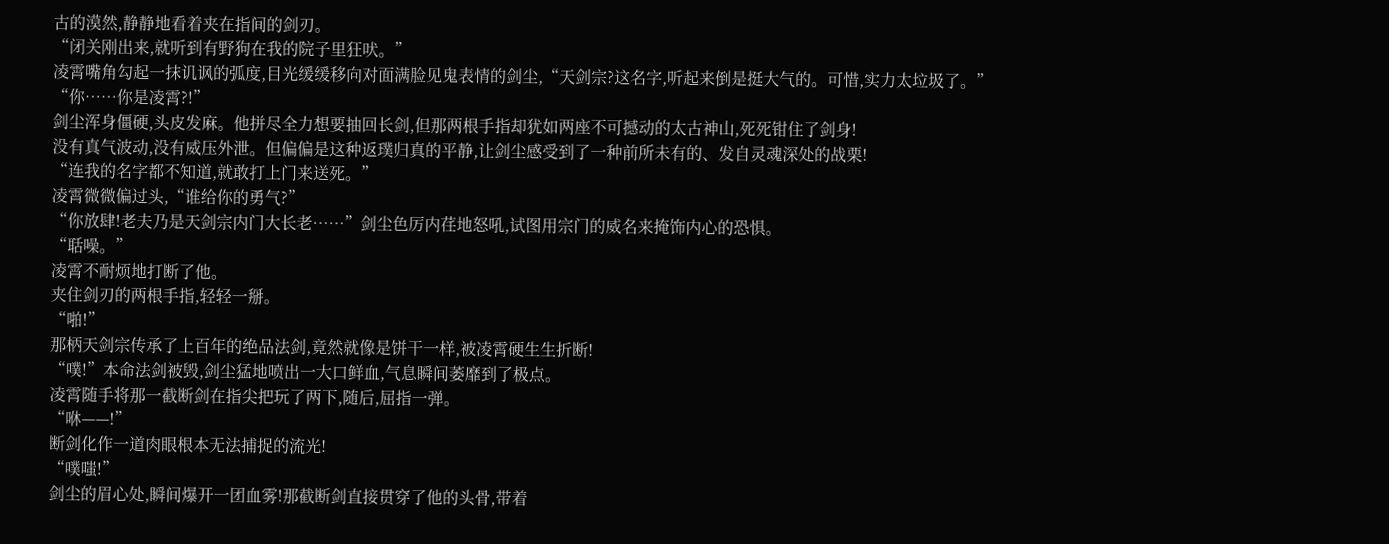古的漠然,静静地看着夹在指间的剑刃。
“闭关刚出来,就听到有野狗在我的院子里狂吠。”
凌霄嘴角勾起一抹讥讽的弧度,目光缓缓移向对面满脸见鬼表情的剑尘,“天剑宗?这名字,听起来倒是挺大气的。可惜,实力太垃圾了。”
“你……你是凌霄?!”
剑尘浑身僵硬,头皮发麻。他拼尽全力想要抽回长剑,但那两根手指却犹如两座不可撼动的太古神山,死死钳住了剑身!
没有真气波动,没有威压外泄。但偏偏是这种返璞归真的平静,让剑尘感受到了一种前所未有的、发自灵魂深处的战栗!
“连我的名字都不知道,就敢打上门来送死。”
凌霄微微偏过头,“谁给你的勇气?”
“你放肆!老夫乃是天剑宗内门大长老……”剑尘色厉内荏地怒吼,试图用宗门的威名来掩饰内心的恐惧。
“聒噪。”
凌霄不耐烦地打断了他。
夹住剑刃的两根手指,轻轻一掰。
“啪!”
那柄天剑宗传承了上百年的绝品法剑,竟然就像是饼干一样,被凌霄硬生生折断!
“噗!”本命法剑被毁,剑尘猛地喷出一大口鲜血,气息瞬间萎靡到了极点。
凌霄随手将那一截断剑在指尖把玩了两下,随后,屈指一弹。
“咻——!”
断剑化作一道肉眼根本无法捕捉的流光!
“噗嗤!”
剑尘的眉心处,瞬间爆开一团血雾!那截断剑直接贯穿了他的头骨,带着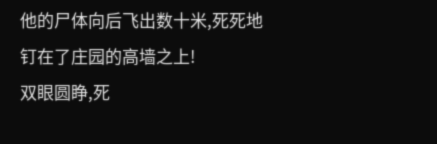他的尸体向后飞出数十米,死死地钉在了庄园的高墙之上!
双眼圆睁,死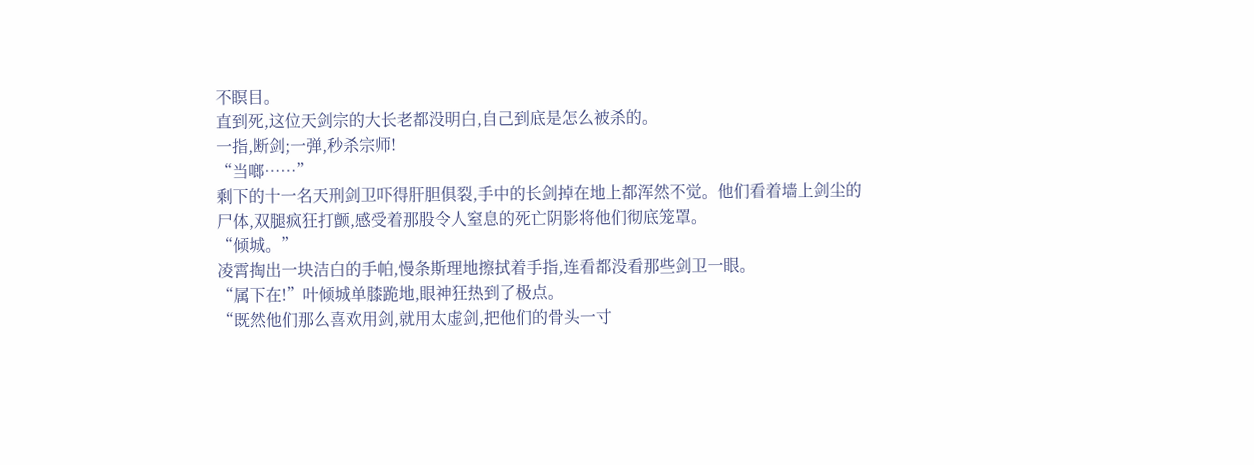不瞑目。
直到死,这位天剑宗的大长老都没明白,自己到底是怎么被杀的。
一指,断剑;一弹,秒杀宗师!
“当啷……”
剩下的十一名天刑剑卫吓得肝胆俱裂,手中的长剑掉在地上都浑然不觉。他们看着墙上剑尘的尸体,双腿疯狂打颤,感受着那股令人窒息的死亡阴影将他们彻底笼罩。
“倾城。”
凌霄掏出一块洁白的手帕,慢条斯理地擦拭着手指,连看都没看那些剑卫一眼。
“属下在!”叶倾城单膝跪地,眼神狂热到了极点。
“既然他们那么喜欢用剑,就用太虚剑,把他们的骨头一寸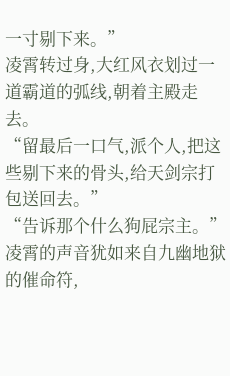一寸剔下来。”
凌霄转过身,大红风衣划过一道霸道的弧线,朝着主殿走去。
“留最后一口气,派个人,把这些剔下来的骨头,给天剑宗打包送回去。”
“告诉那个什么狗屁宗主。”
凌霄的声音犹如来自九幽地狱的催命符,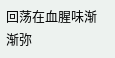回荡在血腥味渐渐弥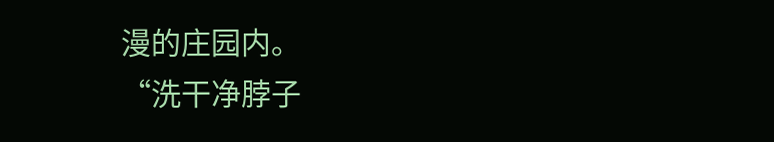漫的庄园内。
“洗干净脖子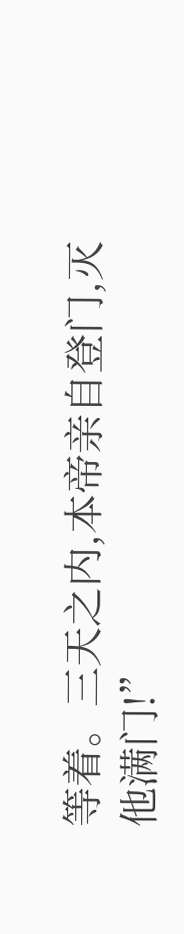等着。三天之内,本帝亲自登门,灭他满门!”